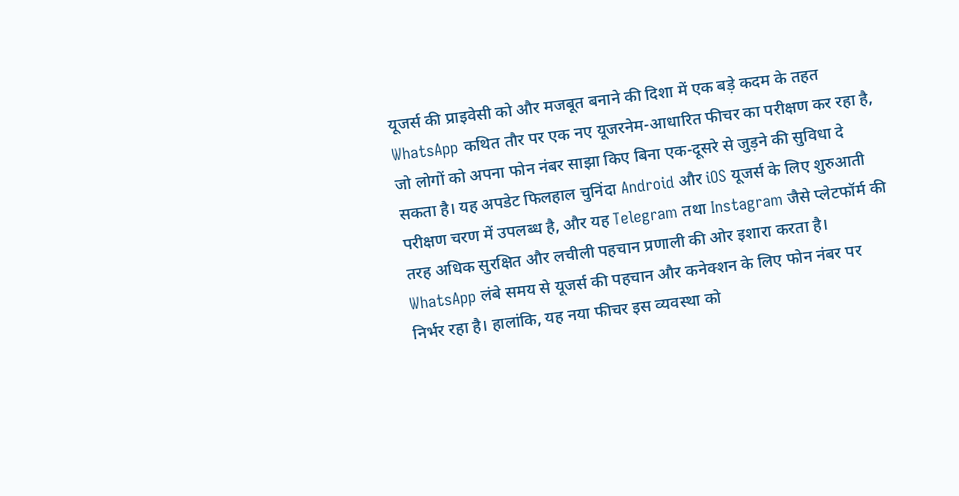यूजर्स की प्राइवेसी को और मजबूत बनाने की दिशा में एक बड़े कदम के तहत WhatsApp कथित तौर पर एक नए यूजरनेम-आधारित फीचर का परीक्षण कर रहा है, जो लोगों को अपना फोन नंबर साझा किए बिना एक-दूसरे से जुड़ने की सुविधा दे सकता है। यह अपडेट फिलहाल चुनिंदा Android और iOS यूजर्स के लिए शुरुआती परीक्षण चरण में उपलब्ध है, और यह Telegram तथा Instagram जैसे प्लेटफॉर्म की तरह अधिक सुरक्षित और लचीली पहचान प्रणाली की ओर इशारा करता है।
WhatsApp लंबे समय से यूजर्स की पहचान और कनेक्शन के लिए फोन नंबर पर निर्भर रहा है। हालांकि, यह नया फीचर इस व्यवस्था को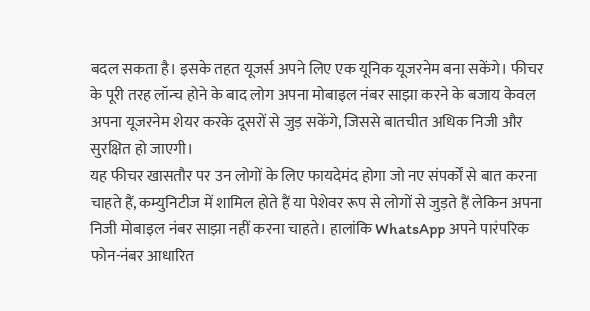बदल सकता है। इसके तहत यूजर्स अपने लिए एक यूनिक यूजरनेम बना सकेंगे। फीचर के पूरी तरह लॉन्च होने के बाद लोग अपना मोबाइल नंबर साझा करने के बजाय केवल अपना यूजरनेम शेयर करके दूसरों से जुड़ सकेंगे, जिससे बातचीत अधिक निजी और सुरक्षित हो जाएगी।
यह फीचर खासतौर पर उन लोगों के लिए फायदेमंद होगा जो नए संपर्कों से बात करना चाहते हैं, कम्युनिटीज में शामिल होते हैं या पेशेवर रूप से लोगों से जुड़ते हैं लेकिन अपना निजी मोबाइल नंबर साझा नहीं करना चाहते। हालांकि WhatsApp अपने पारंपरिक फोन-नंबर आधारित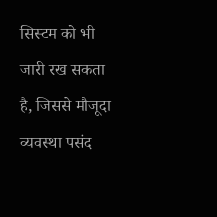सिस्टम को भी जारी रख सकता है, जिससे मौजूदा व्यवस्था पसंद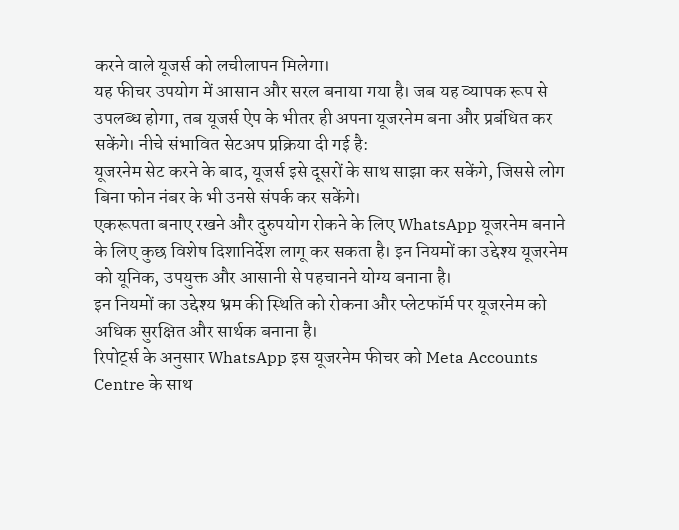करने वाले यूजर्स को लचीलापन मिलेगा।
यह फीचर उपयोग में आसान और सरल बनाया गया है। जब यह व्यापक रूप से उपलब्ध होगा, तब यूजर्स ऐप के भीतर ही अपना यूजरनेम बना और प्रबंधित कर सकेंगे। नीचे संभावित सेटअप प्रक्रिया दी गई है:
यूजरनेम सेट करने के बाद, यूजर्स इसे दूसरों के साथ साझा कर सकेंगे, जिससे लोग बिना फोन नंबर के भी उनसे संपर्क कर सकेंगे।
एकरूपता बनाए रखने और दुरुपयोग रोकने के लिए WhatsApp यूजरनेम बनाने के लिए कुछ विशेष दिशानिर्देश लागू कर सकता है। इन नियमों का उद्देश्य यूजरनेम को यूनिक, उपयुक्त और आसानी से पहचानने योग्य बनाना है।
इन नियमों का उद्देश्य भ्रम की स्थिति को रोकना और प्लेटफॉर्म पर यूजरनेम को अधिक सुरक्षित और सार्थक बनाना है।
रिपोर्ट्स के अनुसार WhatsApp इस यूजरनेम फीचर को Meta Accounts Centre के साथ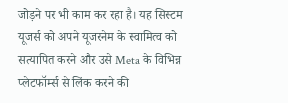जोड़ने पर भी काम कर रहा है। यह सिस्टम यूजर्स को अपने यूजरनेम के स्वामित्व को सत्यापित करने और उसे Meta के विभिन्न प्लेटफॉर्म्स से लिंक करने की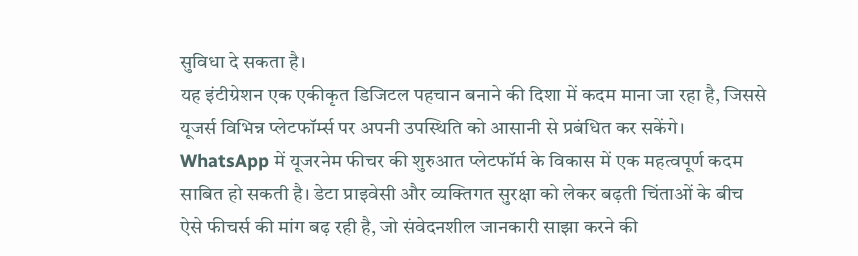सुविधा दे सकता है।
यह इंटीग्रेशन एक एकीकृत डिजिटल पहचान बनाने की दिशा में कदम माना जा रहा है, जिससे यूजर्स विभिन्न प्लेटफॉर्म्स पर अपनी उपस्थिति को आसानी से प्रबंधित कर सकेंगे।
WhatsApp में यूजरनेम फीचर की शुरुआत प्लेटफॉर्म के विकास में एक महत्वपूर्ण कदम साबित हो सकती है। डेटा प्राइवेसी और व्यक्तिगत सुरक्षा को लेकर बढ़ती चिंताओं के बीच ऐसे फीचर्स की मांग बढ़ रही है, जो संवेदनशील जानकारी साझा करने की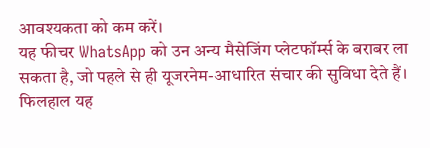आवश्यकता को कम करें।
यह फीचर WhatsApp को उन अन्य मैसेजिंग प्लेटफॉर्म्स के बराबर ला सकता है, जो पहले से ही यूजरनेम-आधारित संचार की सुविधा देते हैं।
फिलहाल यह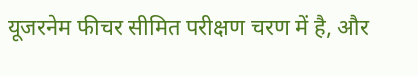यूजरनेम फीचर सीमित परीक्षण चरण में है, और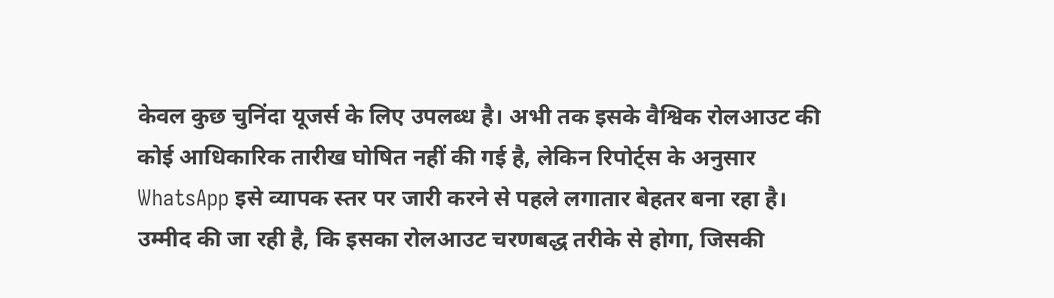केवल कुछ चुनिंदा यूजर्स के लिए उपलब्ध है। अभी तक इसके वैश्विक रोलआउट की कोई आधिकारिक तारीख घोषित नहीं की गई है, लेकिन रिपोर्ट्स के अनुसार WhatsApp इसे व्यापक स्तर पर जारी करने से पहले लगातार बेहतर बना रहा है।
उम्मीद की जा रही है, कि इसका रोलआउट चरणबद्ध तरीके से होगा, जिसकी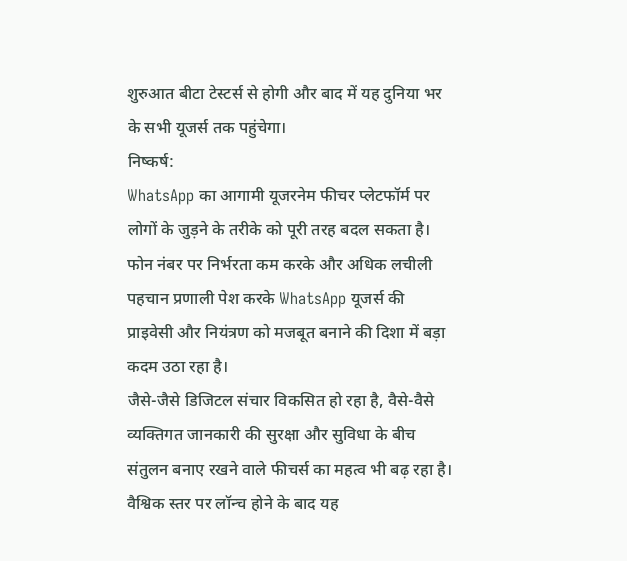शुरुआत बीटा टेस्टर्स से होगी और बाद में यह दुनिया भर के सभी यूजर्स तक पहुंचेगा।
निष्कर्ष:
WhatsApp का आगामी यूजरनेम फीचर प्लेटफॉर्म पर लोगों के जुड़ने के तरीके को पूरी तरह बदल सकता है। फोन नंबर पर निर्भरता कम करके और अधिक लचीली पहचान प्रणाली पेश करके WhatsApp यूजर्स की प्राइवेसी और नियंत्रण को मजबूत बनाने की दिशा में बड़ा कदम उठा रहा है।
जैसे-जैसे डिजिटल संचार विकसित हो रहा है, वैसे-वैसे व्यक्तिगत जानकारी की सुरक्षा और सुविधा के बीच संतुलन बनाए रखने वाले फीचर्स का महत्व भी बढ़ रहा है। वैश्विक स्तर पर लॉन्च होने के बाद यह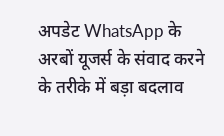अपडेट WhatsApp के अरबों यूजर्स के संवाद करने के तरीके में बड़ा बदलाव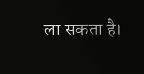ला सकता है।